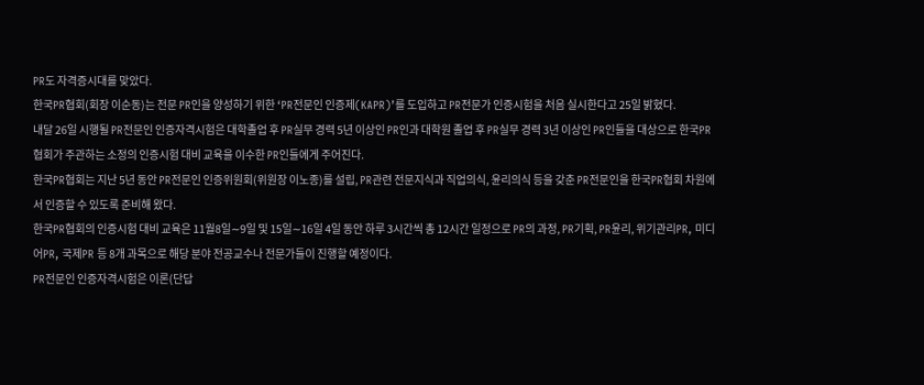PR도 자격증시대를 맞았다.
한국PR협회(회장 이순동)는 전문 PR인을 양성하기 위한 ‘PR전문인 인증제(KAPR)’를 도입하고 PR전문가 인증시험을 처음 실시한다고 25일 밝혔다.
내달 26일 시행될 PR전문인 인증자격시험은 대학졸업 후 PR실무 경력 5년 이상인 PR인과 대학원 졸업 후 PR실무 경력 3년 이상인 PR인들을 대상으로 한국PR협회가 주관하는 소정의 인증시험 대비 교육을 이수한 PR인들에게 주어진다.
한국PR협회는 지난 5년 동안 PR전문인 인증위원회(위원장 이노종)를 설립, PR관련 전문지식과 직업의식, 윤리의식 등을 갖춘 PR전문인을 한국PR협회 차원에서 인증할 수 있도록 준비해 왔다.
한국PR협회의 인증시험 대비 교육은 11월8일∼9일 및 15일∼16일 4일 동안 하루 3시간씩 총 12시간 일정으로 PR의 과정, PR기획, PR윤리, 위기관리PR, 미디어PR, 국제PR 등 8개 과목으로 해당 분야 전공교수나 전문가들이 진행할 예정이다.
PR전문인 인증자격시험은 이론(단답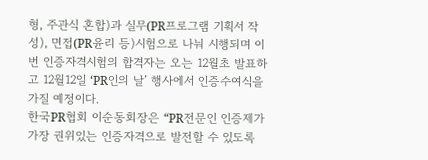형, 주관식 혼합)과 실무(PR프로그램 기획서 작성), 면접(PR윤리 등)시험으로 나눠 시행되며 이번 인증자격시험의 합격자는 오는 12월초 발표하고 12월12일 ‘PR인의 날’ 행사에서 인증수여식을 가질 예정이다.
한국PR협회 이순동회장은 “PR전문인 인증제가 가장 권위있는 인증자격으로 발전할 수 있도록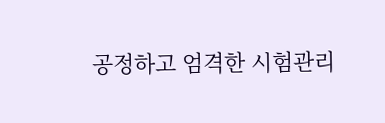공정하고 엄격한 시험관리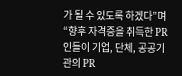가 될 수 있도록 하겠다”며 “향후 자격증을 취득한 PR인들이 기업, 단체, 공공기관의 PR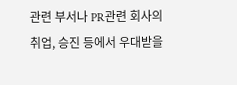관련 부서나 PR관련 회사의 취업, 승진 등에서 우대받을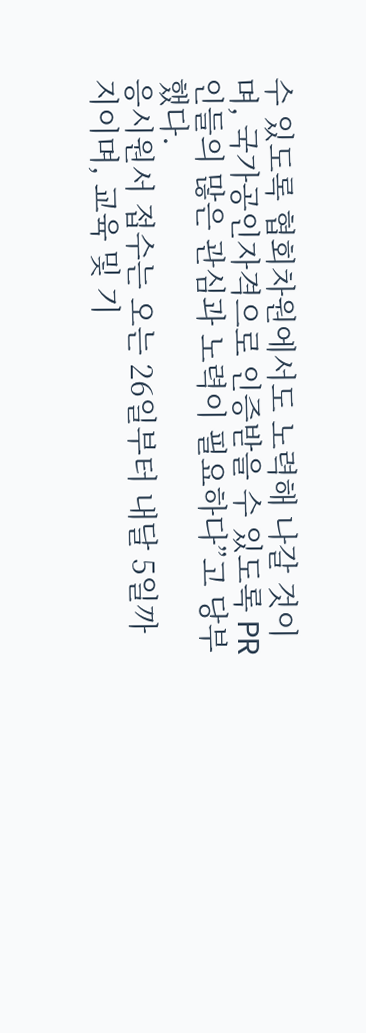수 있도록 협회차원에서도 노력해 나갈 것이며, 국가공인자격으로 인증받을 수 있도록 PR인들의 많은 관심과 노력이 필요하다”고 당부했다.
응시원서 접수는 오는 26일부터 내달 5일까지이며, 교육 및 기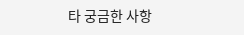타 궁금한 사항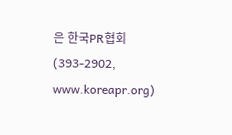은 한국PR협회 (393-2902, www.koreapr.org)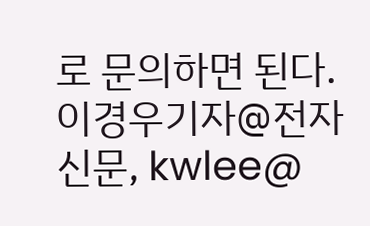로 문의하면 된다.
이경우기자@전자신문, kwlee@